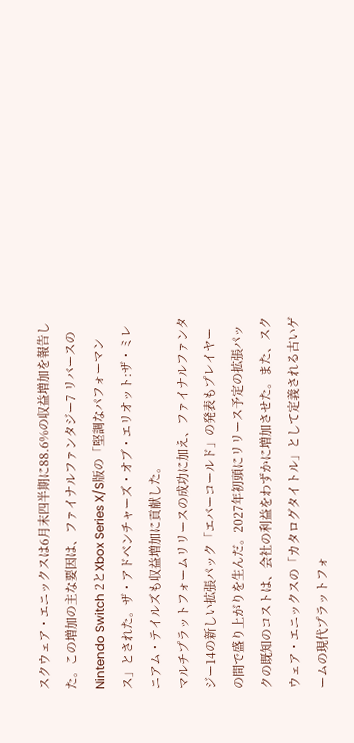スクウェア・エニックスは6月末四半期に88.6%の収益増加を報告した。この増加の主な要因は、ファイナルファンタジー7 リバースのNintendo Switch 2とXbox Series X/S版の「堅調なパフォーマンス」とされた。ザ・アドベンチャーズ・オブ・エリオット:ザ・ミレニアム・テイルズも収益増加に貢献した。
マルチプラットフォームリリースの成功に加え、ファイナルファンタジー14の新しい拡張パック「エバーコールド」の発表もプレイヤーの間で盛り上がりを生んだ。2027年初頭にリリース予定の拡張パックの既知のコストは、会社の利益をわずかに増加させた。また、スクウェア・エニックスの「カタログタイトル」として定義される古いゲームの現代プラットフォ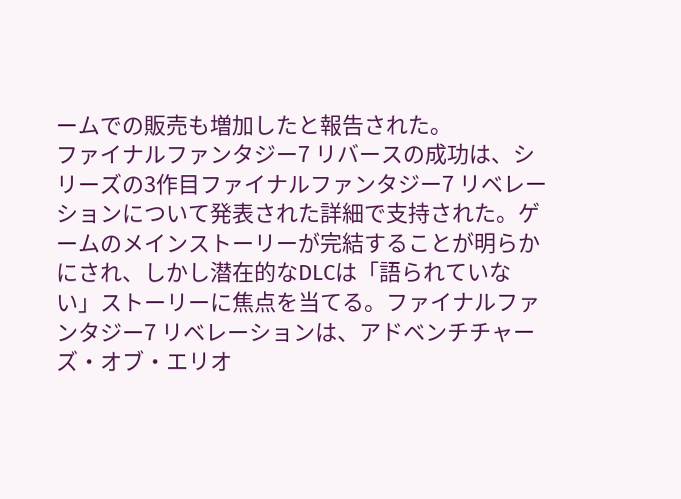ームでの販売も増加したと報告された。
ファイナルファンタジー7 リバースの成功は、シリーズの3作目ファイナルファンタジー7 リベレーションについて発表された詳細で支持された。ゲームのメインストーリーが完結することが明らかにされ、しかし潜在的なDLCは「語られていない」ストーリーに焦点を当てる。ファイナルファンタジー7 リベレーションは、アドベンチチャーズ・オブ・エリオ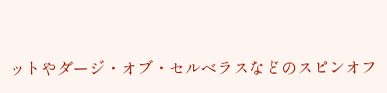ットやダージ・オブ・セルベラスなどのスピンオフ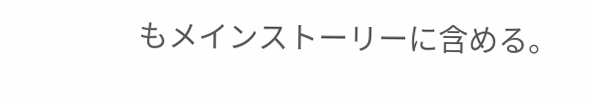もメインストーリーに含める。